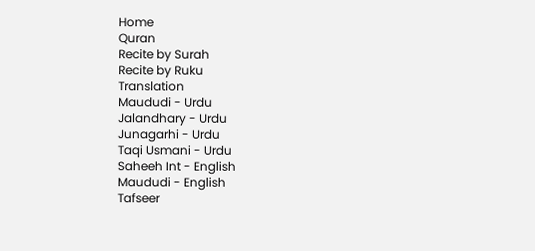Home
Quran
Recite by Surah
Recite by Ruku
Translation
Maududi - Urdu
Jalandhary - Urdu
Junagarhi - Urdu
Taqi Usmani - Urdu
Saheeh Int - English
Maududi - English
Tafseer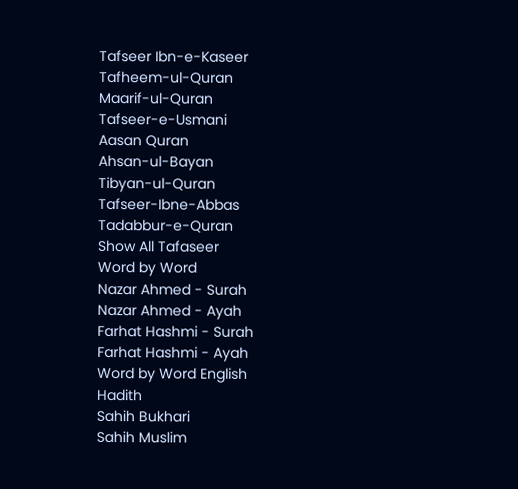Tafseer Ibn-e-Kaseer
Tafheem-ul-Quran
Maarif-ul-Quran
Tafseer-e-Usmani
Aasan Quran
Ahsan-ul-Bayan
Tibyan-ul-Quran
Tafseer-Ibne-Abbas
Tadabbur-e-Quran
Show All Tafaseer
Word by Word
Nazar Ahmed - Surah
Nazar Ahmed - Ayah
Farhat Hashmi - Surah
Farhat Hashmi - Ayah
Word by Word English
Hadith
Sahih Bukhari
Sahih Muslim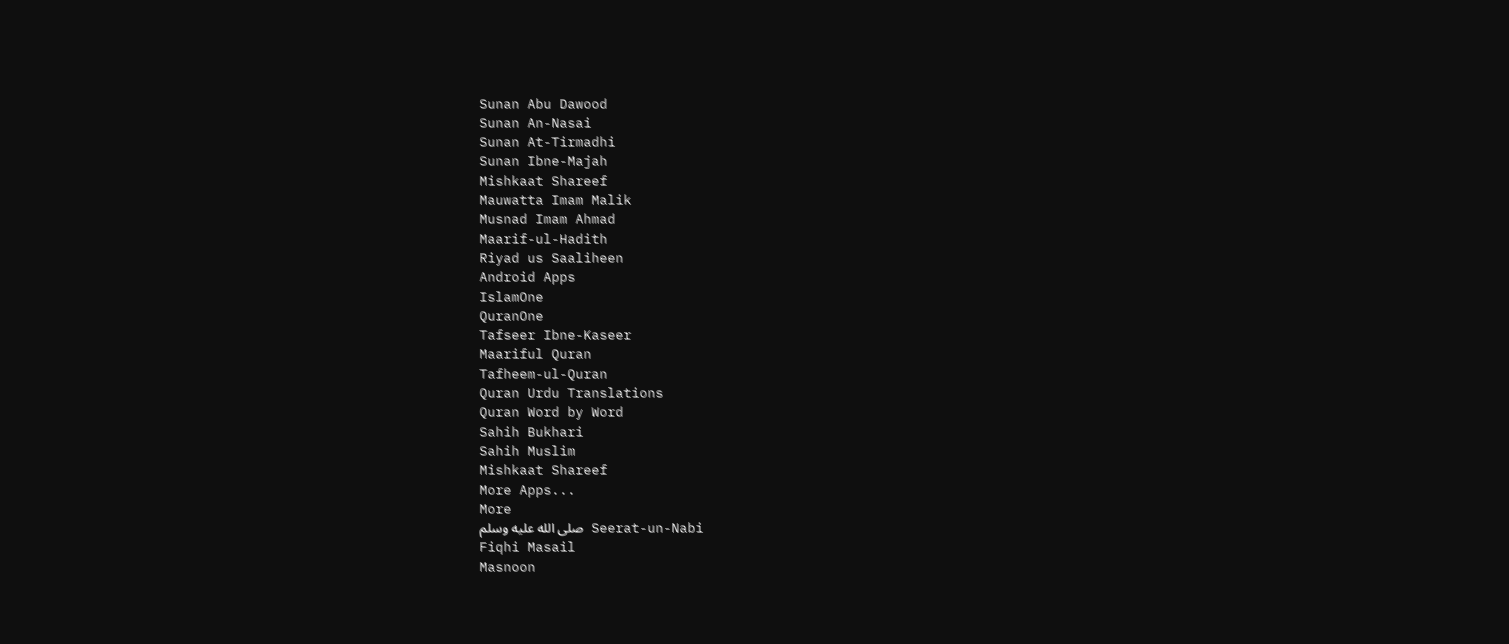Sunan Abu Dawood
Sunan An-Nasai
Sunan At-Tirmadhi
Sunan Ibne-Majah
Mishkaat Shareef
Mauwatta Imam Malik
Musnad Imam Ahmad
Maarif-ul-Hadith
Riyad us Saaliheen
Android Apps
IslamOne
QuranOne
Tafseer Ibne-Kaseer
Maariful Quran
Tafheem-ul-Quran
Quran Urdu Translations
Quran Word by Word
Sahih Bukhari
Sahih Muslim
Mishkaat Shareef
More Apps...
More
Seerat-un-Nabi صلى الله عليه وسلم
Fiqhi Masail
Masnoon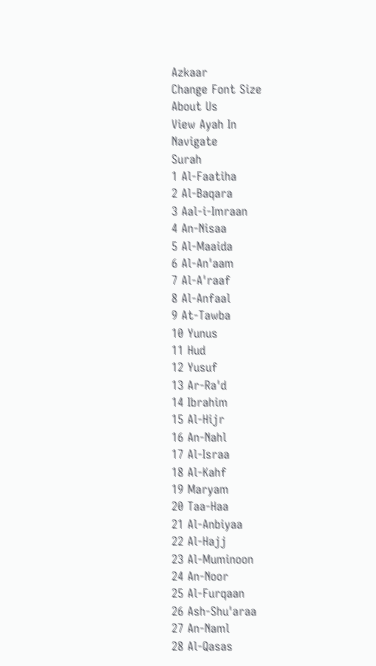Azkaar
Change Font Size
About Us
View Ayah In
Navigate
Surah
1 Al-Faatiha
2 Al-Baqara
3 Aal-i-Imraan
4 An-Nisaa
5 Al-Maaida
6 Al-An'aam
7 Al-A'raaf
8 Al-Anfaal
9 At-Tawba
10 Yunus
11 Hud
12 Yusuf
13 Ar-Ra'd
14 Ibrahim
15 Al-Hijr
16 An-Nahl
17 Al-Israa
18 Al-Kahf
19 Maryam
20 Taa-Haa
21 Al-Anbiyaa
22 Al-Hajj
23 Al-Muminoon
24 An-Noor
25 Al-Furqaan
26 Ash-Shu'araa
27 An-Naml
28 Al-Qasas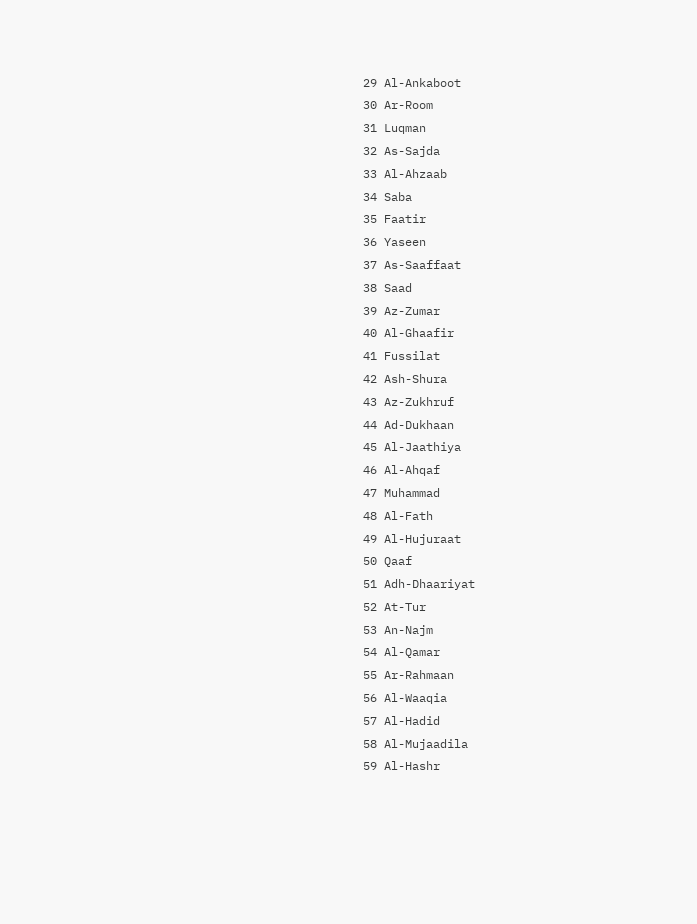29 Al-Ankaboot
30 Ar-Room
31 Luqman
32 As-Sajda
33 Al-Ahzaab
34 Saba
35 Faatir
36 Yaseen
37 As-Saaffaat
38 Saad
39 Az-Zumar
40 Al-Ghaafir
41 Fussilat
42 Ash-Shura
43 Az-Zukhruf
44 Ad-Dukhaan
45 Al-Jaathiya
46 Al-Ahqaf
47 Muhammad
48 Al-Fath
49 Al-Hujuraat
50 Qaaf
51 Adh-Dhaariyat
52 At-Tur
53 An-Najm
54 Al-Qamar
55 Ar-Rahmaan
56 Al-Waaqia
57 Al-Hadid
58 Al-Mujaadila
59 Al-Hashr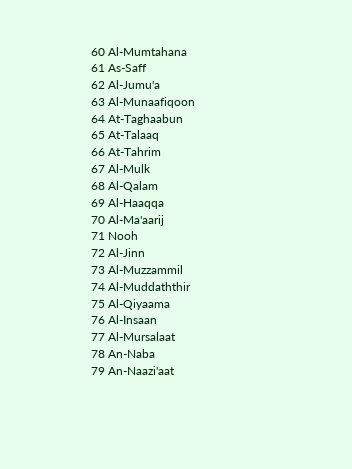60 Al-Mumtahana
61 As-Saff
62 Al-Jumu'a
63 Al-Munaafiqoon
64 At-Taghaabun
65 At-Talaaq
66 At-Tahrim
67 Al-Mulk
68 Al-Qalam
69 Al-Haaqqa
70 Al-Ma'aarij
71 Nooh
72 Al-Jinn
73 Al-Muzzammil
74 Al-Muddaththir
75 Al-Qiyaama
76 Al-Insaan
77 Al-Mursalaat
78 An-Naba
79 An-Naazi'aat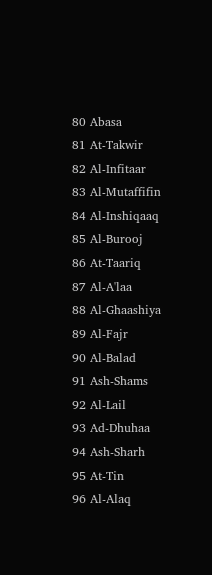80 Abasa
81 At-Takwir
82 Al-Infitaar
83 Al-Mutaffifin
84 Al-Inshiqaaq
85 Al-Burooj
86 At-Taariq
87 Al-A'laa
88 Al-Ghaashiya
89 Al-Fajr
90 Al-Balad
91 Ash-Shams
92 Al-Lail
93 Ad-Dhuhaa
94 Ash-Sharh
95 At-Tin
96 Al-Alaq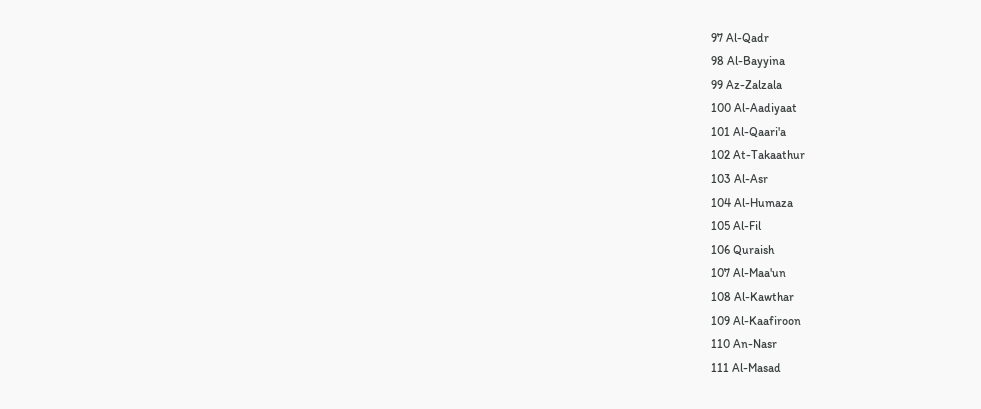97 Al-Qadr
98 Al-Bayyina
99 Az-Zalzala
100 Al-Aadiyaat
101 Al-Qaari'a
102 At-Takaathur
103 Al-Asr
104 Al-Humaza
105 Al-Fil
106 Quraish
107 Al-Maa'un
108 Al-Kawthar
109 Al-Kaafiroon
110 An-Nasr
111 Al-Masad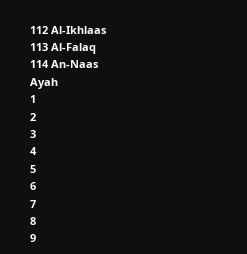112 Al-Ikhlaas
113 Al-Falaq
114 An-Naas
Ayah
1
2
3
4
5
6
7
8
9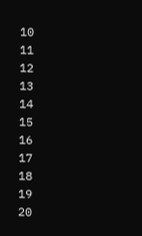10
11
12
13
14
15
16
17
18
19
20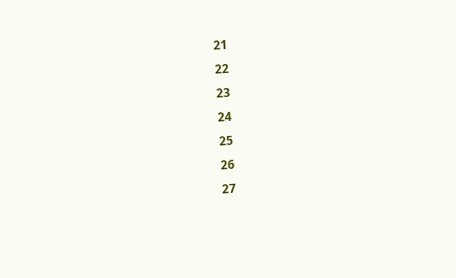21
22
23
24
25
26
27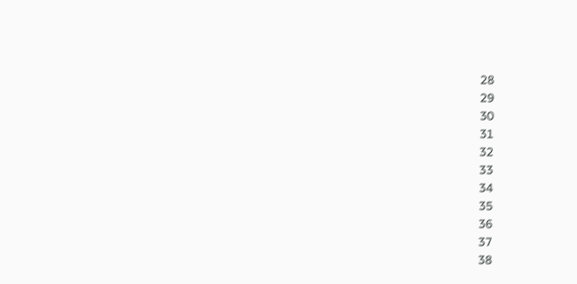28
29
30
31
32
33
34
35
36
37
38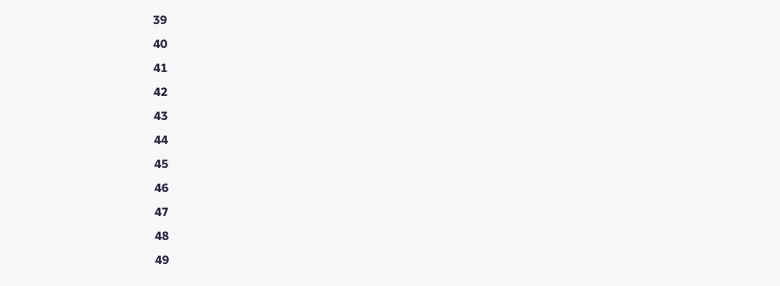39
40
41
42
43
44
45
46
47
48
49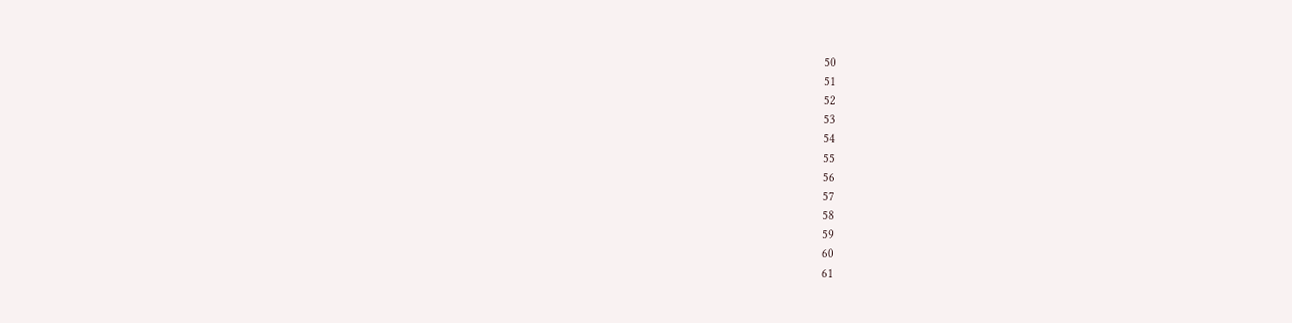50
51
52
53
54
55
56
57
58
59
60
61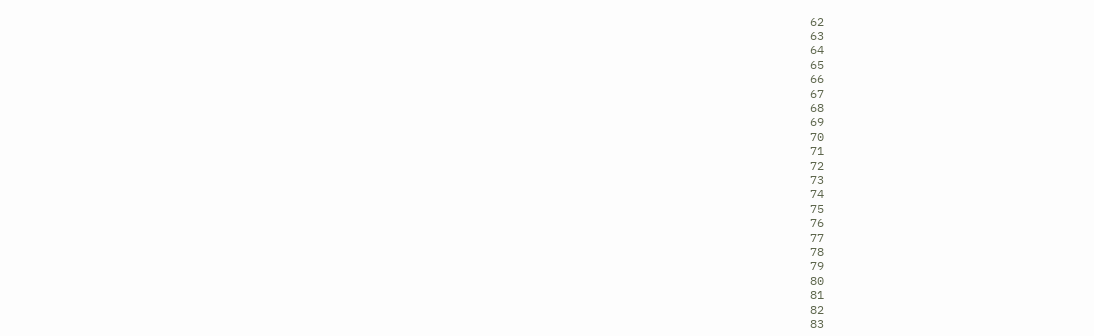62
63
64
65
66
67
68
69
70
71
72
73
74
75
76
77
78
79
80
81
82
83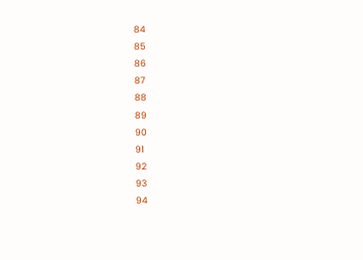84
85
86
87
88
89
90
91
92
93
94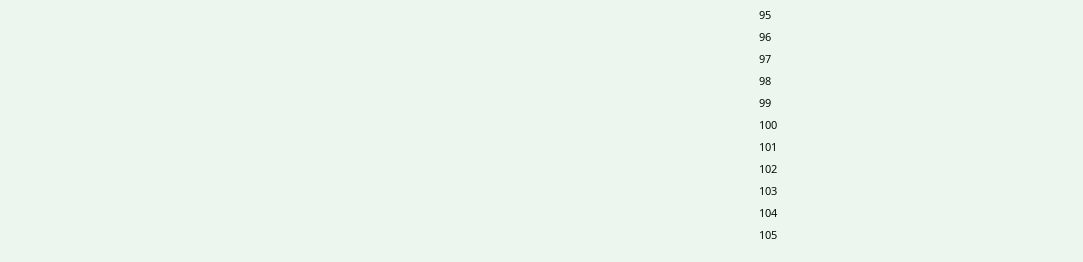95
96
97
98
99
100
101
102
103
104
105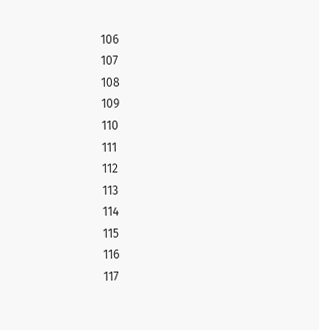106
107
108
109
110
111
112
113
114
115
116
117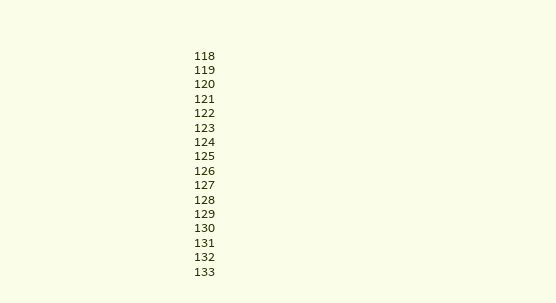118
119
120
121
122
123
124
125
126
127
128
129
130
131
132
133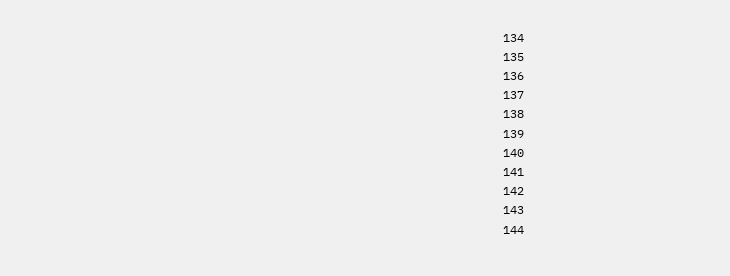134
135
136
137
138
139
140
141
142
143
144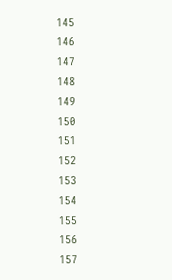145
146
147
148
149
150
151
152
153
154
155
156
157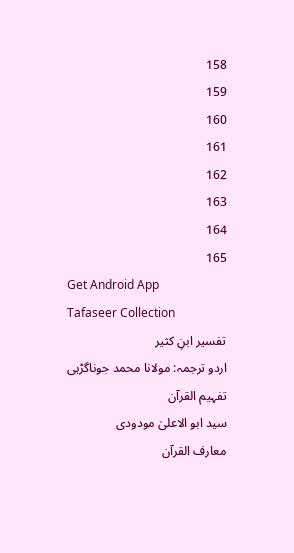158
159
160
161
162
163
164
165
Get Android App
Tafaseer Collection
تفسیر ابنِ کثیر
اردو ترجمہ: مولانا محمد جوناگڑہی
تفہیم القرآن
سید ابو الاعلیٰ مودودی
معارف القرآن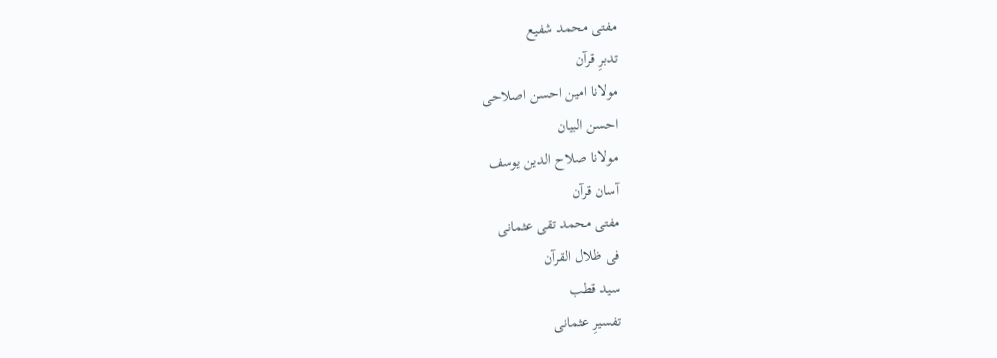مفتی محمد شفیع
تدبرِ قرآن
مولانا امین احسن اصلاحی
احسن البیان
مولانا صلاح الدین یوسف
آسان قرآن
مفتی محمد تقی عثمانی
فی ظلال القرآن
سید قطب
تفسیرِ عثمانی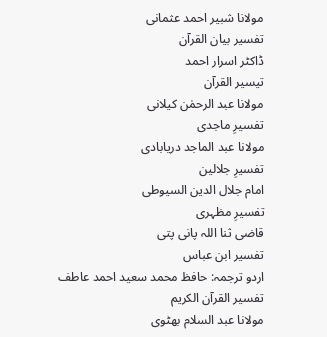مولانا شبیر احمد عثمانی
تفسیر بیان القرآن
ڈاکٹر اسرار احمد
تیسیر القرآن
مولانا عبد الرحمٰن کیلانی
تفسیرِ ماجدی
مولانا عبد الماجد دریابادی
تفسیرِ جلالین
امام جلال الدین السیوطی
تفسیرِ مظہری
قاضی ثنا اللہ پانی پتی
تفسیر ابن عباس
اردو ترجمہ: حافظ محمد سعید احمد عاطف
تفسیر القرآن الکریم
مولانا عبد السلام بھٹوی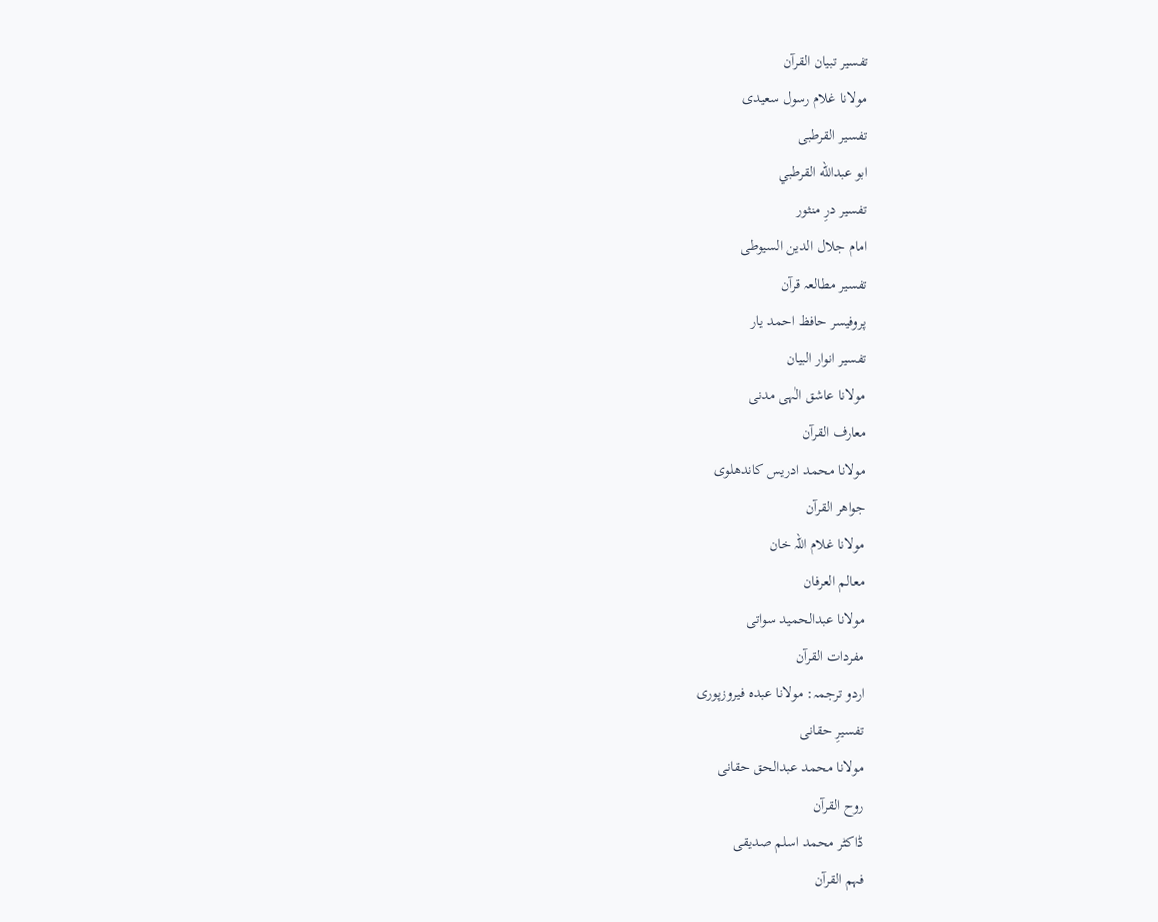تفسیر تبیان القرآن
مولانا غلام رسول سعیدی
تفسیر القرطبی
ابو عبدالله القرطبي
تفسیر درِ منثور
امام جلال الدین السیوطی
تفسیر مطالعہ قرآن
پروفیسر حافظ احمد یار
تفسیر انوار البیان
مولانا عاشق الٰہی مدنی
معارف القرآن
مولانا محمد ادریس کاندھلوی
جواھر القرآن
مولانا غلام اللہ خان
معالم العرفان
مولانا عبدالحمید سواتی
مفردات القرآن
اردو ترجمہ: مولانا عبدہ فیروزپوری
تفسیرِ حقانی
مولانا محمد عبدالحق حقانی
روح القرآن
ڈاکٹر محمد اسلم صدیقی
فہم القرآن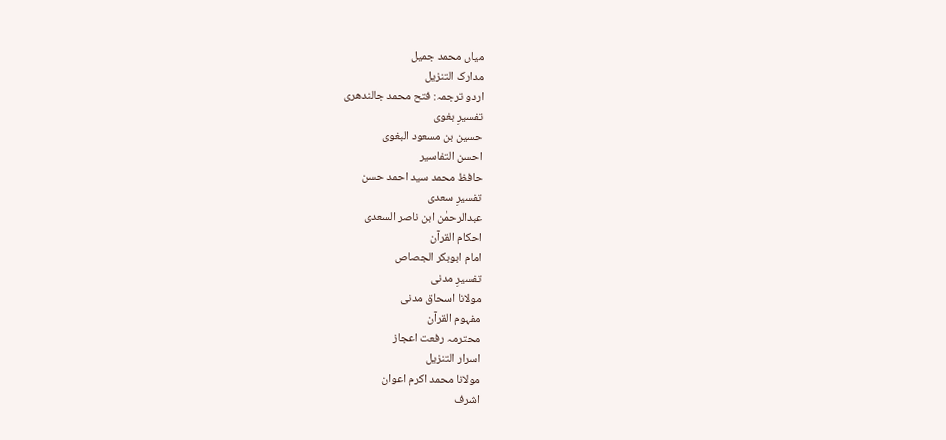میاں محمد جمیل
مدارک التنزیل
اردو ترجمہ: فتح محمد جالندھری
تفسیرِ بغوی
حسین بن مسعود البغوی
احسن التفاسیر
حافظ محمد سید احمد حسن
تفسیرِ سعدی
عبدالرحمٰن ابن ناصر السعدی
احکام القرآن
امام ابوبکر الجصاص
تفسیرِ مدنی
مولانا اسحاق مدنی
مفہوم القرآن
محترمہ رفعت اعجاز
اسرار التنزیل
مولانا محمد اکرم اعوان
اشرف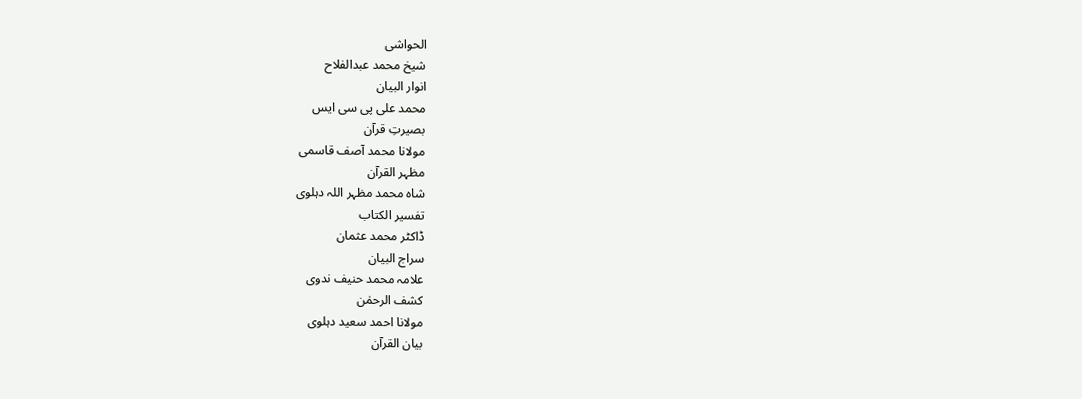الحواشی
شیخ محمد عبدالفلاح
انوار البیان
محمد علی پی سی ایس
بصیرتِ قرآن
مولانا محمد آصف قاسمی
مظہر القرآن
شاہ محمد مظہر اللہ دہلوی
تفسیر الکتاب
ڈاکٹر محمد عثمان
سراج البیان
علامہ محمد حنیف ندوی
کشف الرحمٰن
مولانا احمد سعید دہلوی
بیان القرآن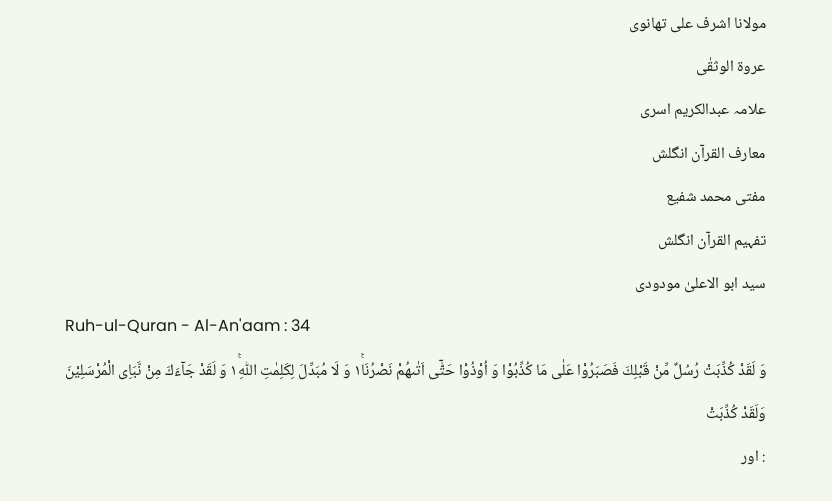مولانا اشرف علی تھانوی
عروۃ الوثقٰی
علامہ عبدالکریم اسری
معارف القرآن انگلش
مفتی محمد شفیع
تفہیم القرآن انگلش
سید ابو الاعلیٰ مودودی
Ruh-ul-Quran - Al-An'aam : 34
وَ لَقَدْ كُذِّبَتْ رُسُلٌ مِّنْ قَبْلِكَ فَصَبَرُوْا عَلٰى مَا كُذِّبُوْا وَ اُوْذُوْا حَتّٰۤى اَتٰىهُمْ نَصْرُنَا١ۚ وَ لَا مُبَدِّلَ لِكَلِمٰتِ اللّٰهِ١ۚ وَ لَقَدْ جَآءَكَ مِنْ نَّبَاِی الْمُرْسَلِیْنَ
وَلَقَدْ كُذِّبَتْ
: اور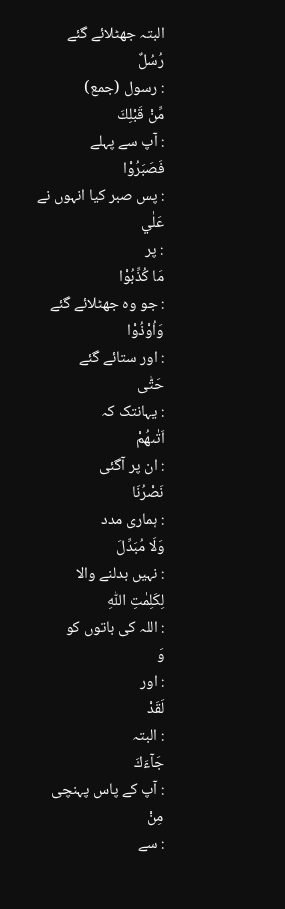البتہ جھٹلائے گئے
رُسُلٌ
: رسول (جمع)
مِّنْ قَبْلِكَ
: آپ سے پہلے
فَصَبَرُوْا
: پس صبر کیا انہوں نے
عَلٰي
: پر
مَا كُذِّبُوْا
: جو وہ جھٹلائے گئے
وَاُوْذُوْا
: اور ستائے گئے
حَتّٰى
: یہانتک کہ
اَتٰىهُمْ
: ان پر آگئی
نَصْرُنَا
: ہماری مدد
وَلَا مُبَدِّلَ
: نہیں بدلنے والا
لِكَلِمٰتِ اللّٰهِ
: اللہ کی باتوں کو
وَ
: اور
لَقَدْ
: البتہ
جَآءَكَ
: آپ کے پاس پہنچی
مِنْ
: سے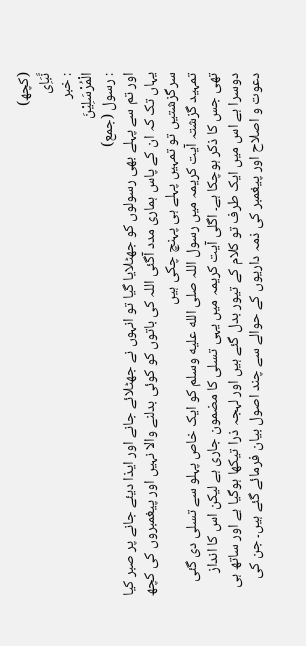(کچھ)
نَّبَاِى
: خبر
الْمُرْسَلِيْنَ
: رسول (جمع)
اور تم سے پہلے بھی رسولوں کو جھٹلایا گیا تو انہوں نے جھٹلائے جانے اور ایذا دیئے جانے پر صبر کیا یہاں تک کہ ان کے پاس ہماری مدد آگئی اللہ کی باتوں کو کوئی بدلنے والا نہیں اور پیغمبروں کی کچھ سرگزشتیں تو تمہیں پہلے ہی پہنچ چکی ہیں
تمہید گزشتہ آیت کریمہ میں رسول اللہ صلى الله عليه وسلم کو ایک خاص پہلو سے تسلی دی گئی تھی جس کا ذکر ہوچکا ہے۔ اگلی آیت کریمہ میں یہی تسلی کا مضمون جاری ہے لیکن اس کا انداز دوسرا ہے اس میں ایک طرف تو کلام کے تیور بدل گئے ہیں اور لہجہ ذرا تیکھا ہوگیا ہے اور ساتھ ہی دعوت و اصلاح اور پیغمبر کی ذمہ داریوں کے حوالے سے چند اصول بیان فرمائے گئے ہیں۔ جن کی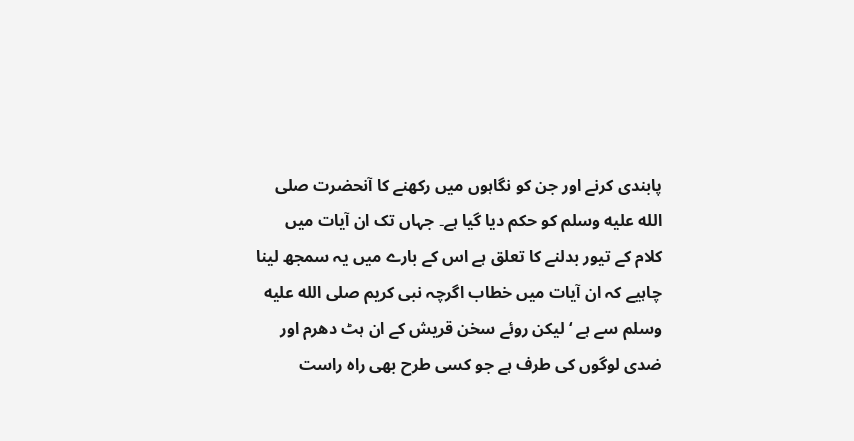پابندی کرنے اور جن کو نگاہوں میں رکھنے کا آنحضرت صلى الله عليه وسلم کو حکم دیا گیا ہے۔ جہاں تک ان آیات میں کلام کے تیور بدلنے کا تعلق ہے اس کے بارے میں یہ سمجھ لینا چاہیے کہ ان آیات میں خطاب اگرچہ نبی کریم صلى الله عليه وسلم سے ہے ‘ لیکن روئے سخن قریش کے ان ہٹ دھرم اور ضدی لوگوں کی طرف ہے جو کسی طرح بھی راہ راست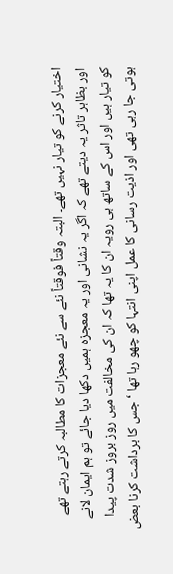اختیار کرنے کو تیار نہیں تھے۔ البتہ وقتاً فوقتاً نئے سے نئے معجزات کا مطالبہ کرتے رہتے تھے اور بظاہر تاثر یہ دیتے تھے کہ اگر یہ نشانی اور یہ معجزہ ہمیں دکھا دیا جائے تو ہم ایمان لانے کو تیار ہیں اور اس کے ساتھ ہی رویہ ان کا یہ تھا کہ ان کی مخالفت میں روز بروز شدت پیدا ہوتی جا رہی تھی اور اذیت رسانی کا عمل اپنی انتہا کو چھو رہا تھا ‘ جس کا برداشت کرنا بعض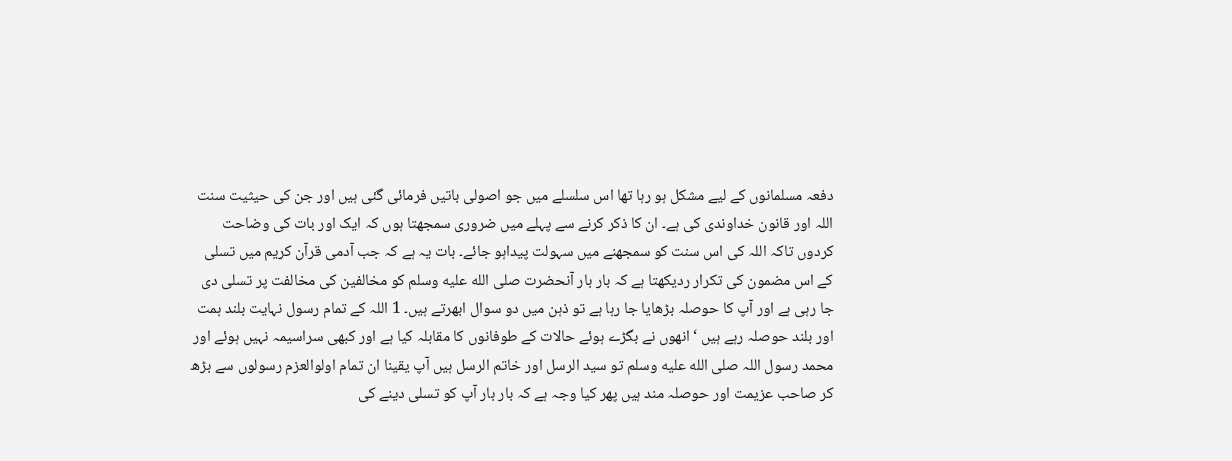دفعہ مسلمانوں کے لیے مشکل ہو رہا تھا اس سلسلے میں جو اصولی باتیں فرمائی گئی ہیں اور جن کی حیثیت سنت اللہ اور قانون خداوندی کی ہے۔ ان کا ذکر کرنے سے پہلے میں ضروری سمجھتا ہوں کہ ایک اور بات کی وضاحت کردوں تاکہ اللہ کی اس سنت کو سمجھنے میں سہولت پیداہو جائے۔ بات یہ ہے کہ جب آدمی قرآن کریم میں تسلی کے اس مضمون کی تکرار ردیکھتا ہے کہ بار بار آنحضرت صلى الله عليه وسلم کو مخالفین کی مخالفت پر تسلی دی جا رہی ہے اور آپ کا حوصلہ بڑھایا جا رہا ہے تو ذہن میں دو سوال ابھرتے ہیں۔ 1 اللہ کے تمام رسول نہایت بلند ہمت اور بلند حوصلہ رہے ہیں ‘ انھوں نے بگڑے ہوئے حالات کے طوفانوں کا مقابلہ کیا ہے اور کبھی سراسیمہ نہیں ہوئے اور محمد رسول اللہ صلى الله عليه وسلم تو سید الرسل اور خاتم الرسل ہیں آپ یقینا ان تمام اولوالعزم رسولوں سے بڑھ کر صاحب عزیمت اور حوصلہ مند ہیں پھر کیا وجہ ہے کہ بار بار آپ کو تسلی دینے کی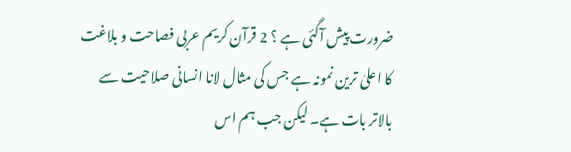ضرورت پیش آگئی ہے ؟ 2 قرآن کریم عربی فصاحت و بلاغت کا اعلیٰ ترین نمونہ ہے جس کی مثال لانا انسانی صلاحیت سے بالاتر بات ہے۔ لیکن جب ہم اس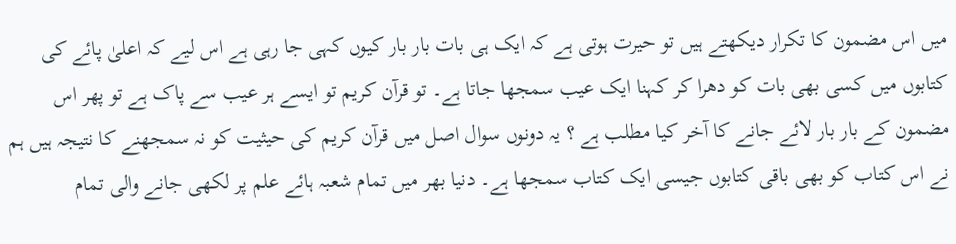میں اس مضمون کا تکرار دیکھتے ہیں تو حیرت ہوتی ہے کہ ایک ہی بات بار بار کیوں کہی جا رہی ہے اس لیے کہ اعلیٰ پائے کی کتابوں میں کسی بھی بات کو دھرا کر کہنا ایک عیب سمجھا جاتا ہے۔ تو قرآن کریم تو ایسے ہر عیب سے پاک ہے تو پھر اس مضمون کے بار بار لائے جانے کا آخر کیا مطلب ہے ؟ یہ دونوں سوال اصل میں قرآن کریم کی حیثیت کو نہ سمجھنے کا نتیجہ ہیں ہم نے اس کتاب کو بھی باقی کتابوں جیسی ایک کتاب سمجھا ہے۔ دنیا بھر میں تمام شعبہ ہائے علم پر لکھی جانے والی تمام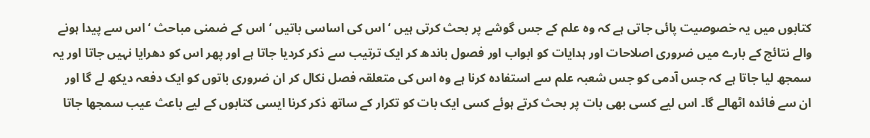کتابوں میں یہ خصوصیت پائی جاتی ہے کہ وہ علم کے جس گوشے پر بحث کرتی ہیں ‘ اس کی اساسی باتیں ‘ اس کے ضمنی مباحث ‘ اس سے پیدا ہونے والے نتائج کے بارے میں ضروری اصلاحات اور ہدایات کو ابواب اور فصول باندھ کر ایک ترتیب سے ذکر کردیا جاتا ہے اور پھر اس کو دھرایا نہیں جاتا اور یہ سمجھ لیا جاتا ہے کہ جس آدمی کو جس شعبہ علم سے استفادہ کرنا ہے وہ اس کی متعلقہ فصل نکال کر ان ضروری باتوں کو ایک دفعہ دیکھ لے گا اور ان سے فائدہ اٹھالے گا۔ اس لیے کسی بھی بات پر بحث کرتے ہوئے کسی ایک بات کو تکرار کے ساتھ ذکر کرنا ایسی کتابوں کے لیے باعث عیب سمجھا جاتا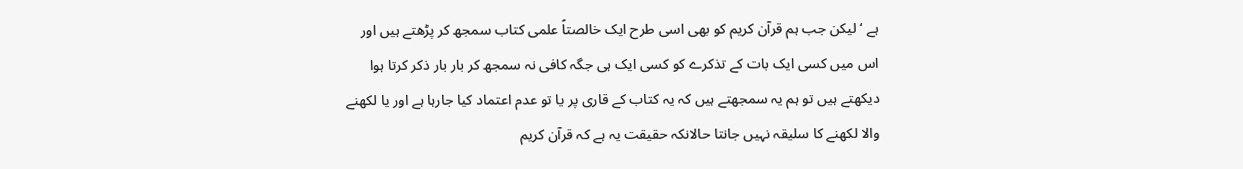ہے ‘ لیکن جب ہم قرآن کریم کو بھی اسی طرح ایک خالصتاً علمی کتاب سمجھ کر پڑھتے ہیں اور اس میں کسی ایک بات کے تذکرے کو کسی ایک ہی جگہ کافی نہ سمجھ کر بار بار ذکر کرتا ہوا دیکھتے ہیں تو ہم یہ سمجھتے ہیں کہ یہ کتاب کے قاری پر یا تو عدم اعتماد کیا جارہا ہے اور یا لکھنے والا لکھنے کا سلیقہ نہیں جانتا حالانکہ حقیقت یہ ہے کہ قرآن کریم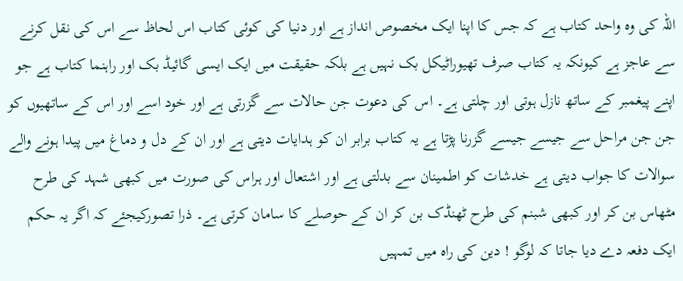اللہ کی وہ واحد کتاب ہے کہ جس کا اپنا ایک مخصوص انداز ہے اور دنیا کی کوئی کتاب اس لحاظ سے اس کی نقل کرنے سے عاجز ہے کیونکہ یہ کتاب صرف تھیوراٹیکل بک نہیں ہے بلکہ حقیقت میں ایک ایسی گائیڈ بک اور راہنما کتاب ہے جو اپنے پیغمبر کے ساتھ نازل ہوتی اور چلتی ہے۔ اس کی دعوت جن حالات سے گزرتی ہے اور خود اسے اور اس کے ساتھیوں کو جن جن مراحل سے جیسے جیسے گزرنا پڑتا ہے یہ کتاب برابر ان کو ہدایات دیتی ہے اور ان کے دل و دماغ میں پیدا ہونے والے سوالات کا جواب دیتی ہے خدشات کو اطمینان سے بدلتی ہے اور اشتعال اور ہراس کی صورت میں کبھی شہد کی طرح مٹھاس بن کر اور کبھی شبنم کی طرح ٹھنڈک بن کر ان کے حوصلے کا سامان کرتی ہے۔ ذرا تصورکیجئے کہ اگر یہ حکم ایک دفعہ دے دیا جاتا کہ لوگو ! دین کی راہ میں تمہیں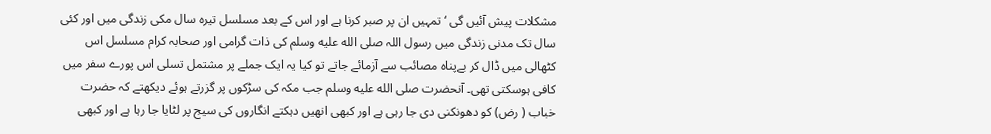مشکلات پیش آئیں گی ‘ تمہیں ان پر صبر کرنا ہے اور اس کے بعد مسلسل تیرہ سال مکی زندگی میں اور کئی سال تک مدنی زندگی میں رسول اللہ صلى الله عليه وسلم کی ذات گرامی اور صحابہ کرام مسلسل اس کٹھالی میں ڈال کر بےپناہ مصائب سے آزمائے جاتے تو کیا یہ ایک جملے پر مشتمل تسلی اس پورے سفر میں کافی ہوسکتی تھی۔ آنحضرت صلى الله عليه وسلم جب مکہ کی سڑکوں پر گزرتے ہوئے دیکھتے کہ حضرت خباب ( رض) کو دھونکنی دی جا رہی ہے اور کبھی انھیں دہکتے انگاروں کی سیج پر لٹایا جا رہا ہے اور کبھی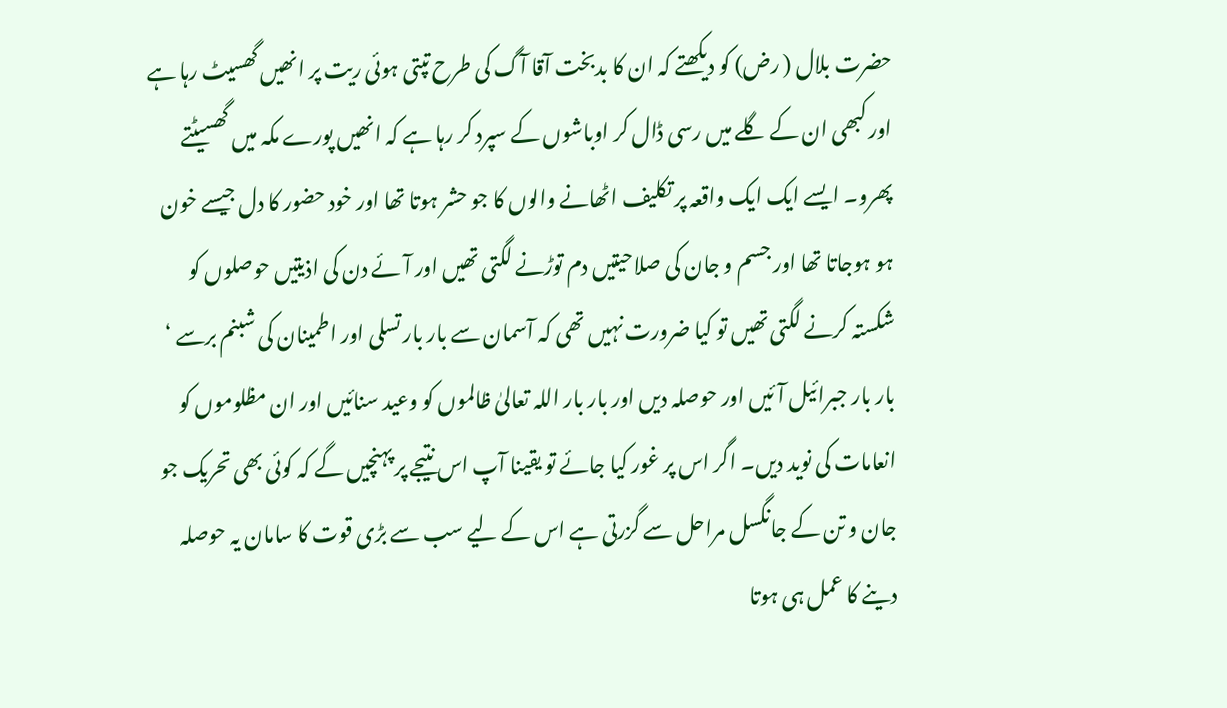حضرت بلال ( رض) کو دیکھتے کہ ان کا بدبخت آقا آگ کی طرح تپتی ہوئی ریت پر انھیں گھسیٹ رہا ہے اور کبھی ان کے گلے میں رسی ڈال کر اوباشوں کے سپرد کر رہا ہے کہ انھیں پورے مکہ میں گھسیٹتے پھرو۔ ایسے ایک ایک واقعہ پر تکلیف اٹھانے والوں کا جو حشر ہوتا تھا اور خود حضور کا دل جیسے خون ہو ہوجاتا تھا اور جسم و جان کی صلاحیتیں دم توڑنے لگتی تھیں اور آئے دن کی اذیتیں حوصلوں کو شکستہ کرنے لگتی تھیں تو کیا ضرورت نہیں تھی کہ آسمان سے بار بار تسلی اور اطمینان کی شبنم برسے ‘ بار بار جبرائیل آئیں اور حوصلہ دیں اور بار بار اللہ تعالیٰ ظالموں کو وعید سنائیں اور ان مظلوموں کو انعامات کی نوید دیں۔ اگر اس پر غور کیا جائے تو یقینا آپ اس نتیجے پر پہنچیں گے کہ کوئی بھی تحریک جو جان و تن کے جانگسل مراحل سے گزرتی ہے اس کے لیے سب سے بڑی قوت کا سامان یہ حوصلہ دینے کا عمل ہی ہوتا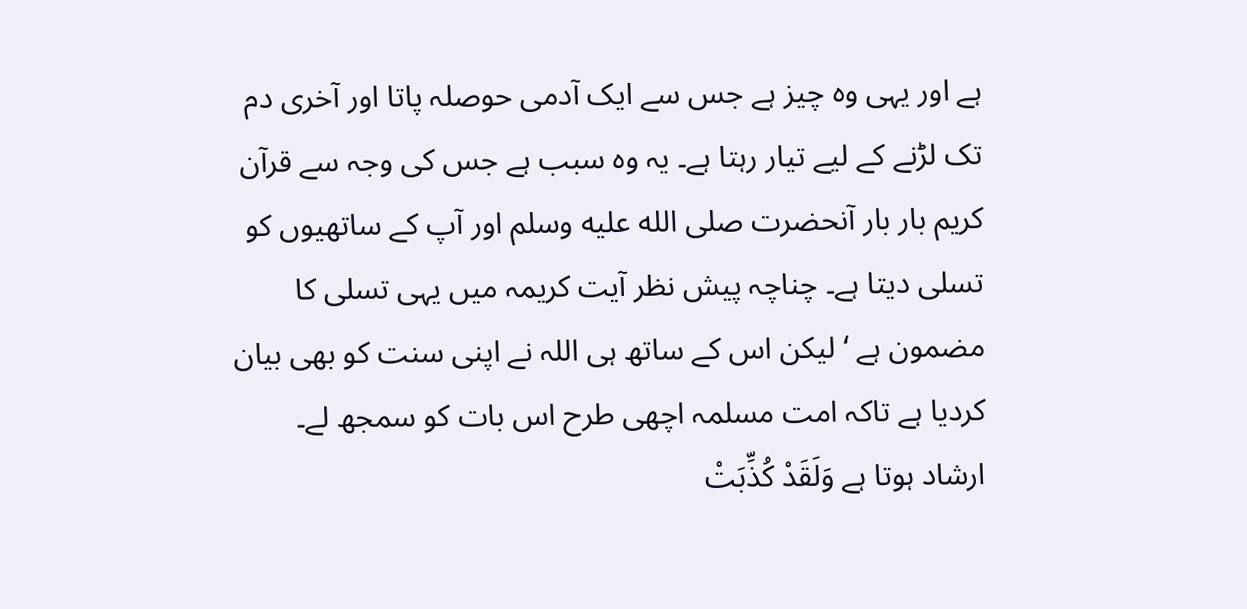ہے اور یہی وہ چیز ہے جس سے ایک آدمی حوصلہ پاتا اور آخری دم تک لڑنے کے لیے تیار رہتا ہے۔ یہ وہ سبب ہے جس کی وجہ سے قرآن کریم بار بار آنحضرت صلى الله عليه وسلم اور آپ کے ساتھیوں کو تسلی دیتا ہے۔ چناچہ پیش نظر آیت کریمہ میں یہی تسلی کا مضمون ہے ‘ لیکن اس کے ساتھ ہی اللہ نے اپنی سنت کو بھی بیان کردیا ہے تاکہ امت مسلمہ اچھی طرح اس بات کو سمجھ لے۔ ارشاد ہوتا ہے وَلَقَدْ کُذِّبَتْ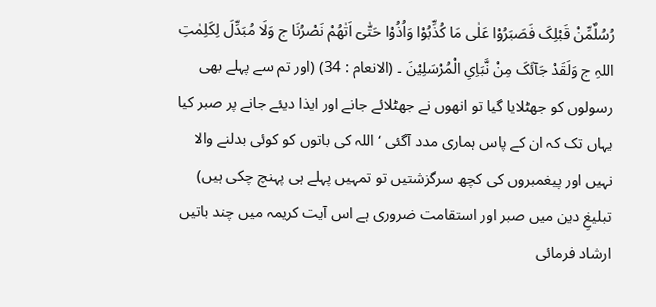رُسُلٌمِّنْ قَبْلِکَ فَصَبَرُوْا عَلٰی مَا کُذِّبُوْا وَاُذُوْا حَتّٰیٓ اَتٰھُمْ نَصْرُنَا ج وَلَا مُبَدِّلَ لِکَلِمٰتِ اللہِ ج وَلَقَدْ جَآئَکَ مِنْ نَّبَاِیِ الْمُرْسَلِیْنَ ۔ (الانعام : 34) (اور تم سے پہلے بھی رسولوں کو جھٹلایا گیا تو انھوں نے جھٹلائے جانے اور ایذا دیئے جانے پر صبر کیا یہاں تک کہ ان کے پاس ہماری مدد آگئی ‘ اللہ کی باتوں کو کوئی بدلنے والا نہیں اور پیغمبروں کی کچھ سرگزشتیں تو تمہیں پہلے ہی پہنچ چکی ہیں) تبلیغِ دین میں صبر اور استقامت ضروری ہے اس آیت کریمہ میں چند باتیں ارشاد فرمائی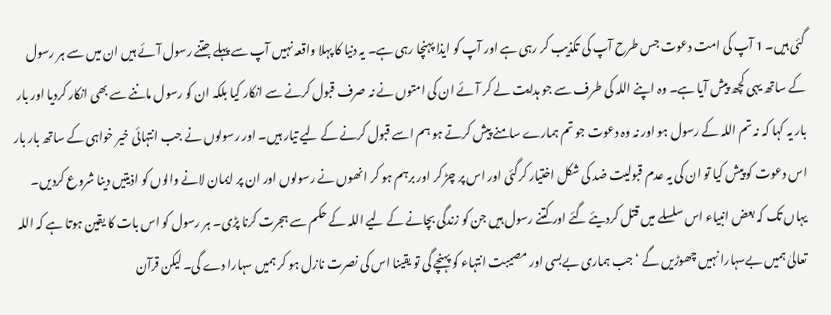گئی ہیں۔ 1 آپ کی امت دعوت جس طرح آپ کی تکذیب کر رہی ہے اور آپ کو ایذا پہنچا رہی ہے۔ یہ دنیا کا پہلا واقعہ نہیں آپ سے پہلے جتنے رسول آئے ہیں ان میں سے ہر رسول کے ساتھ یہی کچھ پیش آیا ہے۔ وہ اپنے اللہ کی طرف سے جو ہدایت لے کر آئے ان کی امتوں نے نہ صرف قبول کرنے سے انکار کیا بلکہ ان کو رسول ماننے سے بھی انکار کردیا اور بار بار یہ کہا کہ نہ تم اللہ کے رسول ہو اور نہ وہ دعوت جو تم ہمارے سامنے پیش کرتے ہو ہم اسے قبول کرنے کے لیے تیار ہیں۔ اور رسولوں نے جب انتہائی خیر خواہی کے ساتھ بار بار اس دعوت کو پیش کیا تو ان کی یہ عدم قبولیت ضد کی شکل اختیار کرگئی اور اس پر چڑ کر اور برہم ہو کر انھوں نے رسولوں اور ان پر ایمان لانے والوں کو اذیتیں دینا شروع کردیں۔ یہاں تک کہ بعض انبیاء اس سلسلے میں قتل کردیئے گئے اور کتنے رسول ہیں جن کو زندگی بچانے کے لیے اللہ کے حکم سے ہجرت کرنا پڑی۔ ہر رسول کو اس بات کا یقین ہوتا ہے کہ اللہ تعالیٰ ہمیں بےسہارا نہیں چھوڑیں گے ‘ جب ہماری بےبسی اور مصیبت انتہاء کو پہنچے گی تو یقینا اس کی نصرت نازل ہو کر ہمیں سہارا دے گی۔ لیکن قرآن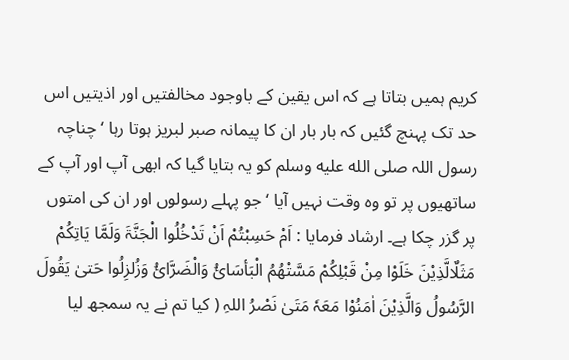کریم ہمیں بتاتا ہے کہ اس یقین کے باوجود مخالفتیں اور اذیتیں اس حد تک پہنچ گئیں کہ بار بار ان کا پیمانہ صبر لبریز ہوتا رہا ‘ چناچہ رسول اللہ صلى الله عليه وسلم کو یہ بتایا گیا کہ ابھی آپ اور آپ کے ساتھیوں پر تو وہ وقت نہیں آیا ‘ جو پہلے رسولوں اور ان کی امتوں پر گزر چکا ہے۔ ارشاد فرمایا : اَمْ حَسِبْتُمْ اَنْ تَدْخُلُوا الْجَنَّۃَ وَلَمَّا یَاتِکُمْ مَثَلٌالَّذِیْنَ خَلَوْا مِنْ قَبْلِکُمْ مَسَّتْھُمُ الْبَأسَائُ وَالْضَرَّائُ وَزُلزِلُوا حَتیٰ یَقُولَ الرَّسُولُ وَالَّذِیْنَ اٰمَنُوْا مَعَہٗ مَتَیٰ نَصْرُ اللہِ ( کیا تم نے یہ سمجھ لیا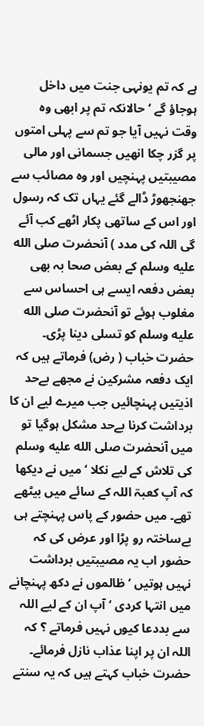ہے کہ تم یونہی جنت میں داخل ہوجاؤ گے ‘ حالانکہ تم پر ابھی وہ وقت نہیں آیا جو تم سے پہلی امتوں پر گزر چکا انھیں جسمانی اور مالی مصیبتیں پہنچیں اور وہ مصائب سے جھنجھوڑ ڈالے گئے یہاں تک کہ رسول اور اس کے ساتھی پکار اٹھے کب آئے گی اللہ کی مدد ) آنحضرت صلى الله عليه وسلم کے بعض صحا بہ بھی بعض دفعہ ایسے ہی احساس سے مغلوب ہوئے تو آنحضرت صلى الله عليه وسلم کو تسلی دینا پڑی۔ حضرت خباب ( رض) فرماتے ہیں کہ ایک دفعہ مشرکین نے مجھے بےحد اذیتیں پہنچائیں جب میرے لیے ان کا برداشت کرنا بےحد مشکل ہوگیا تو میں آنحضرت صلى الله عليه وسلم کی تلاش کے لیے نکلا ‘ میں نے دیکھا کہ آپ کعبۃ اللہ کے سائے میں بیٹھے تھے۔ میں حضور کے پاس پہنچتے ہی بےساختہ رو پڑا اور عرض کی کہ حضور اب یہ مصیبتیں برداشت نہیں ہوتیں ‘ ظالموں نے دکھ پہنچانے میں انتہا کردی ‘ آپ ان کے لیے اللہ سے بددعا کیوں نہیں فرماتے ؟ کہ اللہ ان پر اپنا عذاب نازل فرمائے۔ حضرت خباب کہتے ہیں کہ یہ سنتے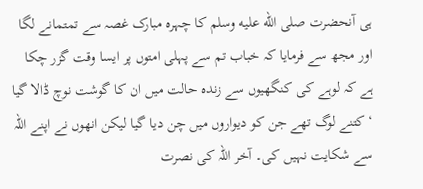ہی آنحضرت صلى الله عليه وسلم کا چہرہ مبارک غصہ سے تمتمانے لگا اور مجھ سے فرمایا کہ خباب تم سے پہلی امتوں پر ایسا وقت گزر چکا ہے کہ لوہے کی کنگھیوں سے زندہ حالت میں ان کا گوشت نوچ ڈالا گیا ‘ کتنے لوگ تھے جن کو دیواروں میں چن دیا گیا لیکن انھوں نے اپنے اللہ سے شکایت نہیں کی۔ آخر اللہ کی نصرت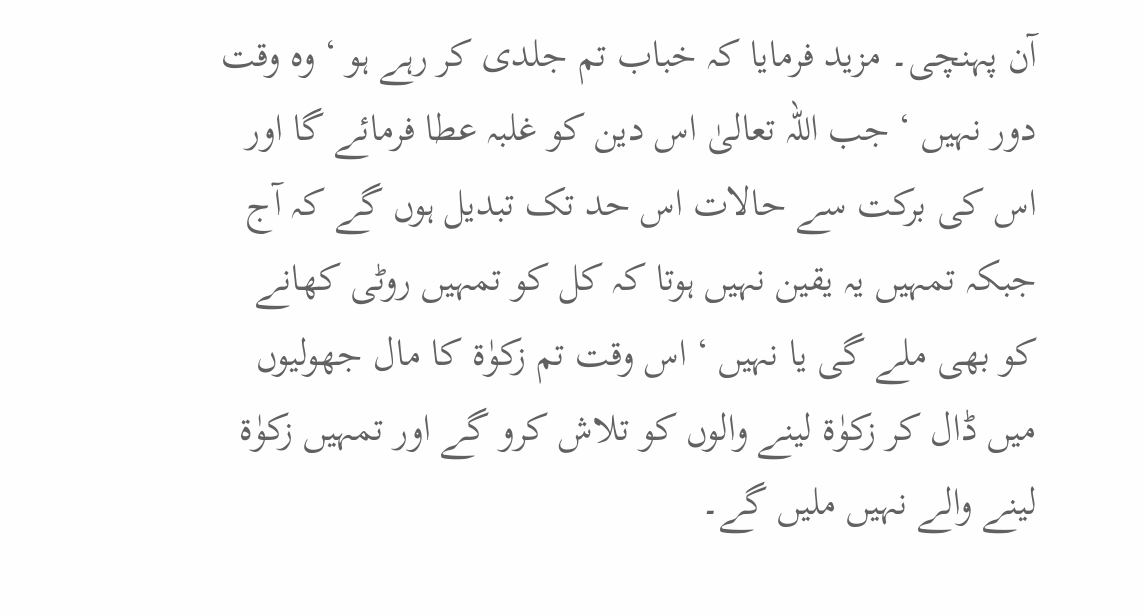آن پہنچی۔ مزید فرمایا کہ خباب تم جلدی کر رہے ہو ‘ وہ وقت دور نہیں ‘ جب اللہ تعالیٰ اس دین کو غلبہ عطا فرمائے گا اور اس کی برکت سے حالات اس حد تک تبدیل ہوں گے کہ آج جبکہ تمہیں یہ یقین نہیں ہوتا کہ کل کو تمہیں روٹی کھانے کو بھی ملے گی یا نہیں ‘ اس وقت تم زکوٰۃ کا مال جھولیوں میں ڈال کر زکوٰۃ لینے والوں کو تلاش کرو گے اور تمہیں زکوٰۃ لینے والے نہیں ملیں گے۔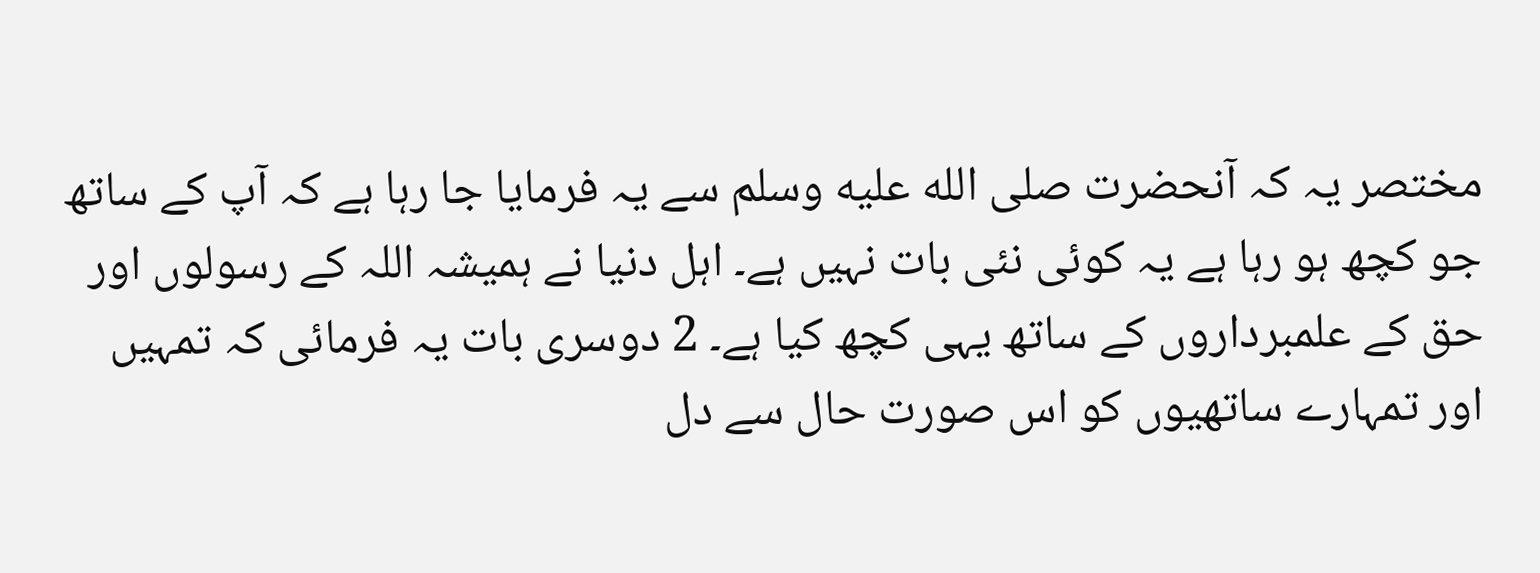مختصر یہ کہ آنحضرت صلى الله عليه وسلم سے یہ فرمایا جا رہا ہے کہ آپ کے ساتھ جو کچھ ہو رہا ہے یہ کوئی نئی بات نہیں ہے۔ اہل دنیا نے ہمیشہ اللہ کے رسولوں اور حق کے علمبرداروں کے ساتھ یہی کچھ کیا ہے۔ 2 دوسری بات یہ فرمائی کہ تمہیں اور تمہارے ساتھیوں کو اس صورت حال سے دل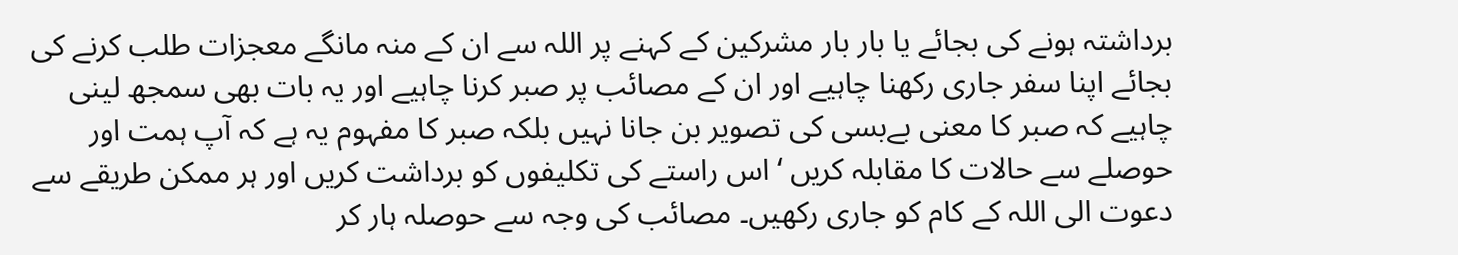برداشتہ ہونے کی بجائے یا بار بار مشرکین کے کہنے پر اللہ سے ان کے منہ مانگے معجزات طلب کرنے کی بجائے اپنا سفر جاری رکھنا چاہیے اور ان کے مصائب پر صبر کرنا چاہیے اور یہ بات بھی سمجھ لینی چاہیے کہ صبر کا معنی بےبسی کی تصویر بن جانا نہیں بلکہ صبر کا مفہوم یہ ہے کہ آپ ہمت اور حوصلے سے حالات کا مقابلہ کریں ‘ اس راستے کی تکلیفوں کو برداشت کریں اور ہر ممکن طریقے سے دعوت الی اللہ کے کام کو جاری رکھیں۔ مصائب کی وجہ سے حوصلہ ہار کر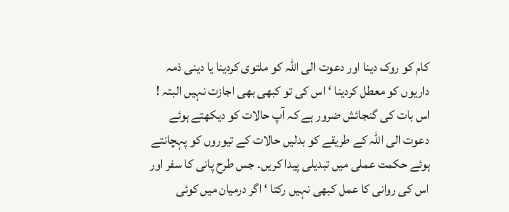کام کو روک دینا اور دعوت الی اللہ کو ملتوی کردینا یا دینی ذمہ داریوں کو معطل کردینا ‘ اس کی تو کبھی بھی اجازت نہیں البتہ ! اس بات کی گنجائش ضرور ہے کہ آپ حالات کو دیکھتے ہوئے دعوت الی اللہ کے طریقے کو بدلیں حالات کے تیوروں کو پہچانتے ہوئے حکمت عملی میں تبدیلی پیدا کریں۔ جس طرح پانی کا سفر اور اس کی روانی کا عمل کبھی نہیں رکتا ‘ اگر درمیان میں کوئی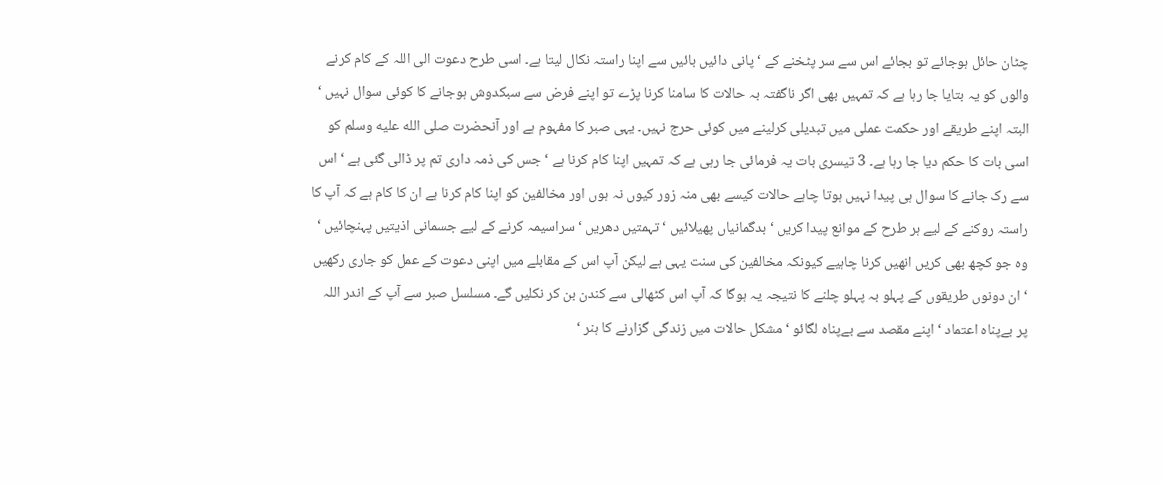چٹان حائل ہوجائے تو بجائے اس سے سر پٹخنے کے ‘ پانی دائیں بائیں سے اپنا راستہ نکال لیتا ہے۔ اسی طرح دعوت الی اللہ کے کام کرنے والوں کو یہ بتایا جا رہا ہے کہ تمہیں بھی اگر ناگفتہ بہ حالات کا سامنا کرنا پڑے تو اپنے فرض سے سبکدوش ہوجانے کا کوئی سوال نہیں ‘ البتہ اپنے طریقے اور حکمت عملی میں تبدیلی کرلینے میں کوئی حرج نہیں۔ یہی صبر کا مفہوم ہے اور آنحضرت صلى الله عليه وسلم کو اسی بات کا حکم دیا جا رہا ہے۔ 3 تیسری بات یہ فرمائی جا رہی ہے کہ تمہیں اپنا کام کرنا ہے ‘ جس کی ذمہ داری تم پر ڈالی گئی ہے ‘ اس سے رک جانے کا سوال ہی پیدا نہیں ہوتا چاہے حالات کیسے بھی منہ زور کیوں نہ ہوں اور مخالفین کو اپنا کام کرنا ہے ان کا کام ہے کہ آپ کا راستہ روکنے کے لیے ہر طرح کے موانع پیدا کریں ‘ بدگمانیاں پھیلائیں ‘ تہمتیں دھریں ‘ سراسیمہ کرنے کے لیے جسمانی اذیتیں پہنچائیں ‘ وہ جو کچھ بھی کریں انھیں کرنا چاہیے کیونکہ مخالفین کی سنت یہی ہے لیکن آپ اس کے مقابلے میں اپنی دعوت کے عمل کو جاری رکھیں ‘ ان دونوں طریقوں کے پہلو بہ پہلو چلنے کا نتیجہ یہ ہوگا کہ آپ اس کٹھالی سے کندن بن کر نکلیں گے۔ مسلسل صبر سے آپ کے اندر اللہ پر بےپناہ اعتماد ‘ اپنے مقصد سے بےپناہ لگائو ‘ مشکل حالات میں زندگی گزارنے کا ہنر ‘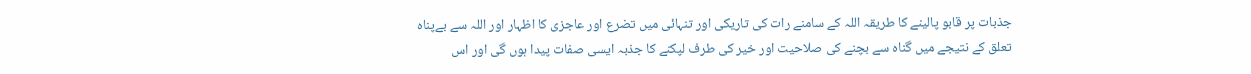جذبات پر قابو پالینے کا طریقہ اللہ کے سامنے رات کی تاریکی اور تنہائی میں تضرع اور عاجزی کا اظہار اور اللہ سے بےپناہ تعلق کے نتیجے میں گناہ سے بچنے کی صلاحیت اور خیر کی طرف لپکنے کا جذبہ ایسی صفات پیدا ہوں گی اور اس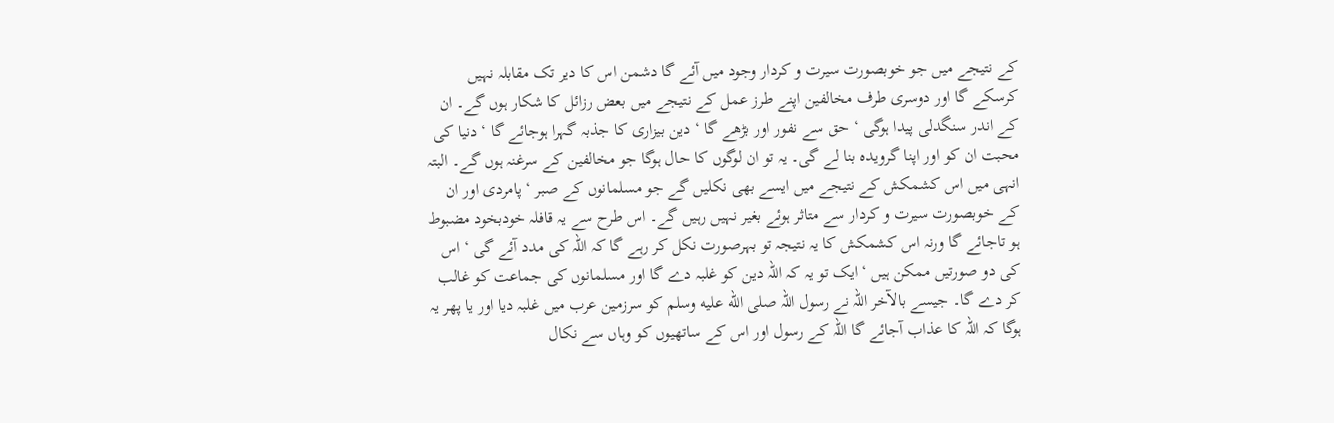کے نتیجے میں جو خوبصورت سیرت و کردار وجود میں آئے گا دشمن اس کا دیر تک مقابلہ نہیں کرسکے گا اور دوسری طرف مخالفین اپنے طرز عمل کے نتیجے میں بعض رزائل کا شکار ہوں گے۔ ان کے اندر سنگدلی پیدا ہوگی ‘ حق سے نفور اور بڑھے گا ‘ دین بیزاری کا جذبہ گہرا ہوجائے گا ‘ دنیا کی محبت ان کو اور اپنا گرویدہ بنا لے گی۔ یہ تو ان لوگوں کا حال ہوگا جو مخالفین کے سرغنہ ہوں گے۔ البتہ انہی میں اس کشمکش کے نتیجے میں ایسے بھی نکلیں گے جو مسلمانوں کے صبر ‘ پامردی اور ان کے خوبصورت سیرت و کردار سے متاثر ہوئے بغیر نہیں رہیں گے۔ اس طرح سے یہ قافلہ خودبخود مضبوط ہو تاجائے گا ورنہ اس کشمکش کا یہ نتیجہ تو بہرصورت نکل کر رہے گا کہ اللہ کی مدد آئے گی ‘ اس کی دو صورتیں ممکن ہیں ‘ ایک تو یہ کہ اللہ دین کو غلبہ دے گا اور مسلمانوں کی جماعت کو غالب کر دے گا۔ جیسے بالآخر اللہ نے رسول اللہ صلى الله عليه وسلم کو سرزمین عرب میں غلبہ دیا اور یا پھر یہ ہوگا کہ اللہ کا عذاب آجائے گا اللہ کے رسول اور اس کے ساتھیوں کو وہاں سے نکال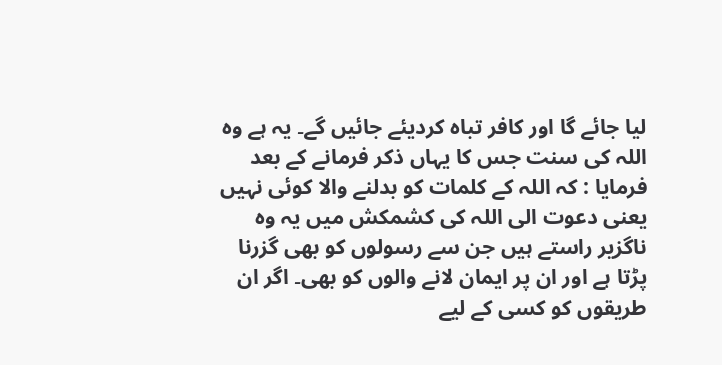لیا جائے گا اور کافر تباہ کردیئے جائیں گے۔ یہ ہے وہ اللہ کی سنت جس کا یہاں ذکر فرمانے کے بعد فرمایا : کہ اللہ کے کلمات کو بدلنے والا کوئی نہیں یعنی دعوت الی اللہ کی کشمکش میں یہ وہ ناگزیر راستے ہیں جن سے رسولوں کو بھی گزرنا پڑتا ہے اور ان پر ایمان لانے والوں کو بھی۔ اگر ان طریقوں کو کسی کے لیے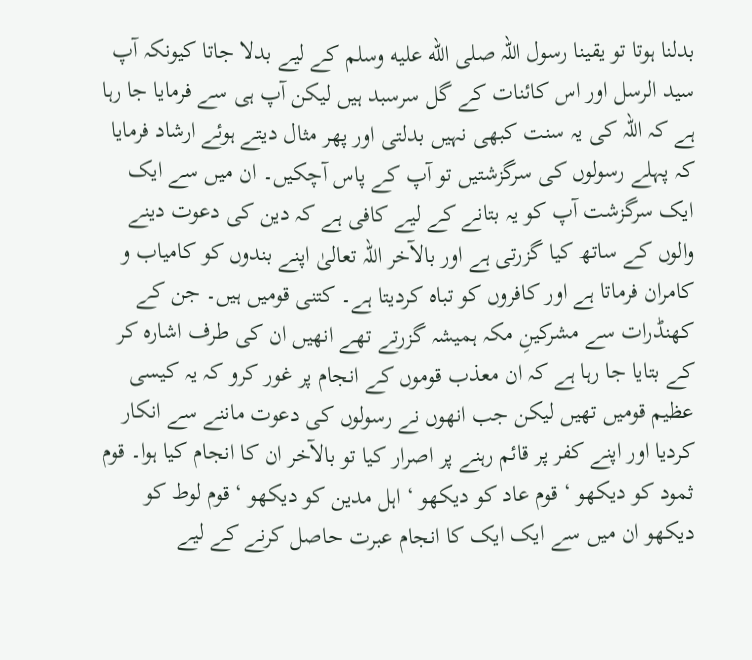بدلنا ہوتا تو یقینا رسول اللہ صلى الله عليه وسلم کے لیے بدلا جاتا کیونکہ آپ سید الرسل اور اس کائنات کے گل سرسبد ہیں لیکن آپ ہی سے فرمایا جا رہا ہے کہ اللہ کی یہ سنت کبھی نہیں بدلتی اور پھر مثال دیتے ہوئے ارشاد فرمایا کہ پہلے رسولوں کی سرگزشتیں تو آپ کے پاس آچکیں۔ ان میں سے ایک ایک سرگزشت آپ کو یہ بتانے کے لیے کافی ہے کہ دین کی دعوت دینے والوں کے ساتھ کیا گزرتی ہے اور بالآخر اللہ تعالیٰ اپنے بندوں کو کامیاب و کامران فرماتا ہے اور کافروں کو تباہ کردیتا ہے۔ کتنی قومیں ہیں۔ جن کے کھنڈرات سے مشرکینِ مکہ ہمیشہ گزرتے تھے انھیں ان کی طرف اشارہ کر کے بتایا جا رہا ہے کہ ان معذب قوموں کے انجام پر غور کرو کہ یہ کیسی عظیم قومیں تھیں لیکن جب انھوں نے رسولوں کی دعوت ماننے سے انکار کردیا اور اپنے کفر پر قائم رہنے پر اصرار کیا تو بالآخر ان کا انجام کیا ہوا۔ قوم ثمود کو دیکھو ‘ قوم عاد کو دیکھو ‘ اہل مدین کو دیکھو ‘ قوم لوط کو دیکھو ان میں سے ایک ایک کا انجام عبرت حاصل کرنے کے لیے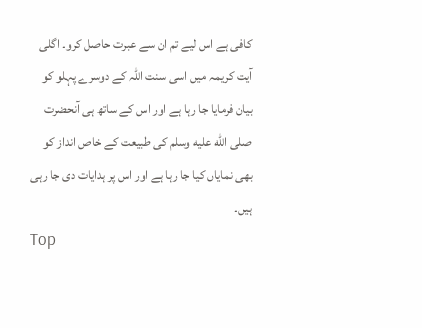کافی ہے اس لیے تم ان سے عبرت حاصل کرو۔ اگلی آیت کریمہ میں اسی سنت اللہ کے دوسرے پہلو کو بیان فرمایا جا رہا ہے اور اس کے ساتھ ہی آنحضرت صلى الله عليه وسلم کی طبیعت کے خاص انداز کو بھی نمایاں کیا جا رہا ہے اور اس پر ہدایات دی جا رہی ہیں۔
Top